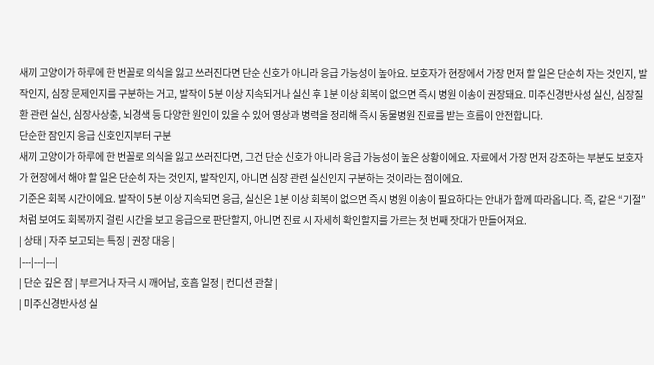새끼 고양이가 하루에 한 번꼴로 의식을 잃고 쓰러진다면 단순 신호가 아니라 응급 가능성이 높아요. 보호자가 현장에서 가장 먼저 할 일은 단순히 자는 것인지, 발작인지, 심장 문제인지를 구분하는 거고, 발작이 5분 이상 지속되거나 실신 후 1분 이상 회복이 없으면 즉시 병원 이송이 권장돼요. 미주신경반사성 실신, 심장질환 관련 실신, 심장사상충, 뇌경색 등 다양한 원인이 있을 수 있어 영상과 병력을 정리해 즉시 동물병원 진료를 받는 흐름이 안전합니다.
단순한 잠인지 응급 신호인지부터 구분
새끼 고양이가 하루에 한 번꼴로 의식을 잃고 쓰러진다면, 그건 단순 신호가 아니라 응급 가능성이 높은 상황이에요. 자료에서 가장 먼저 강조하는 부분도 보호자가 현장에서 해야 할 일은 단순히 자는 것인지, 발작인지, 아니면 심장 관련 실신인지 구분하는 것이라는 점이에요.
기준은 회복 시간이에요. 발작이 5분 이상 지속되면 응급, 실신은 1분 이상 회복이 없으면 즉시 병원 이송이 필요하다는 안내가 함께 따라옵니다. 즉, 같은 “기절”처럼 보여도 회복까지 걸린 시간을 보고 응급으로 판단할지, 아니면 진료 시 자세히 확인할지를 가르는 첫 번째 잣대가 만들어져요.
| 상태 | 자주 보고되는 특징 | 권장 대응 |
|---|---|---|
| 단순 깊은 잠 | 부르거나 자극 시 깨어남, 호흡 일정 | 컨디션 관찰 |
| 미주신경반사성 실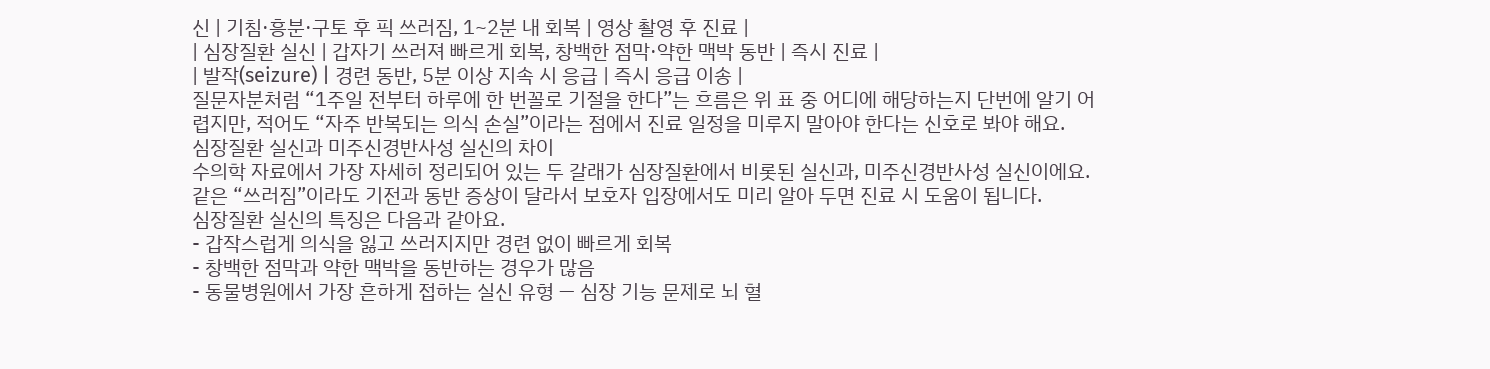신 | 기침·흥분·구토 후 픽 쓰러짐, 1~2분 내 회복 | 영상 촬영 후 진료 |
| 심장질환 실신 | 갑자기 쓰러져 빠르게 회복, 창백한 점막·약한 맥박 동반 | 즉시 진료 |
| 발작(seizure) | 경련 동반, 5분 이상 지속 시 응급 | 즉시 응급 이송 |
질문자분처럼 “1주일 전부터 하루에 한 번꼴로 기절을 한다”는 흐름은 위 표 중 어디에 해당하는지 단번에 알기 어렵지만, 적어도 “자주 반복되는 의식 손실”이라는 점에서 진료 일정을 미루지 말아야 한다는 신호로 봐야 해요.
심장질환 실신과 미주신경반사성 실신의 차이
수의학 자료에서 가장 자세히 정리되어 있는 두 갈래가 심장질환에서 비롯된 실신과, 미주신경반사성 실신이에요. 같은 “쓰러짐”이라도 기전과 동반 증상이 달라서 보호자 입장에서도 미리 알아 두면 진료 시 도움이 됩니다.
심장질환 실신의 특징은 다음과 같아요.
- 갑작스럽게 의식을 잃고 쓰러지지만 경련 없이 빠르게 회복
- 창백한 점막과 약한 맥박을 동반하는 경우가 많음
- 동물병원에서 가장 흔하게 접하는 실신 유형 — 심장 기능 문제로 뇌 혈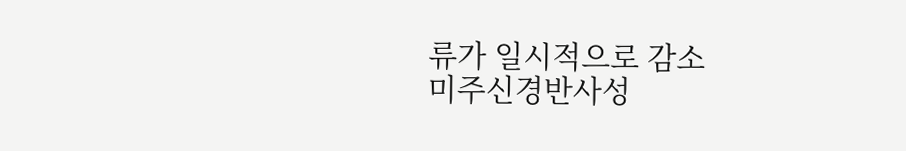류가 일시적으로 감소
미주신경반사성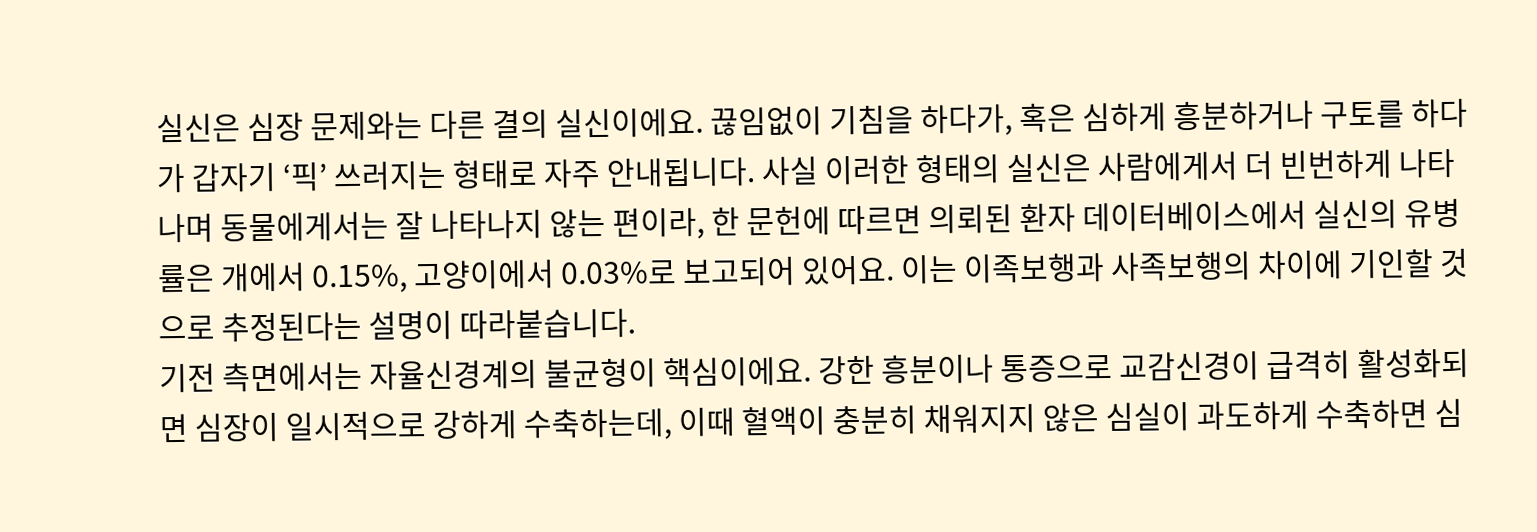실신은 심장 문제와는 다른 결의 실신이에요. 끊임없이 기침을 하다가, 혹은 심하게 흥분하거나 구토를 하다가 갑자기 ‘픽’ 쓰러지는 형태로 자주 안내됩니다. 사실 이러한 형태의 실신은 사람에게서 더 빈번하게 나타나며 동물에게서는 잘 나타나지 않는 편이라, 한 문헌에 따르면 의뢰된 환자 데이터베이스에서 실신의 유병률은 개에서 0.15%, 고양이에서 0.03%로 보고되어 있어요. 이는 이족보행과 사족보행의 차이에 기인할 것으로 추정된다는 설명이 따라붙습니다.
기전 측면에서는 자율신경계의 불균형이 핵심이에요. 강한 흥분이나 통증으로 교감신경이 급격히 활성화되면 심장이 일시적으로 강하게 수축하는데, 이때 혈액이 충분히 채워지지 않은 심실이 과도하게 수축하면 심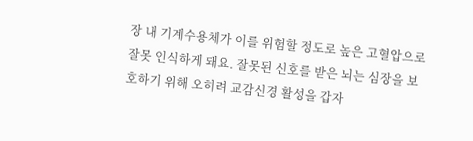장 내 기계수용체가 이를 위험할 정도로 높은 고혈압으로 잘못 인식하게 돼요. 잘못된 신호를 받은 뇌는 심장을 보호하기 위해 오히려 교감신경 활성을 갑자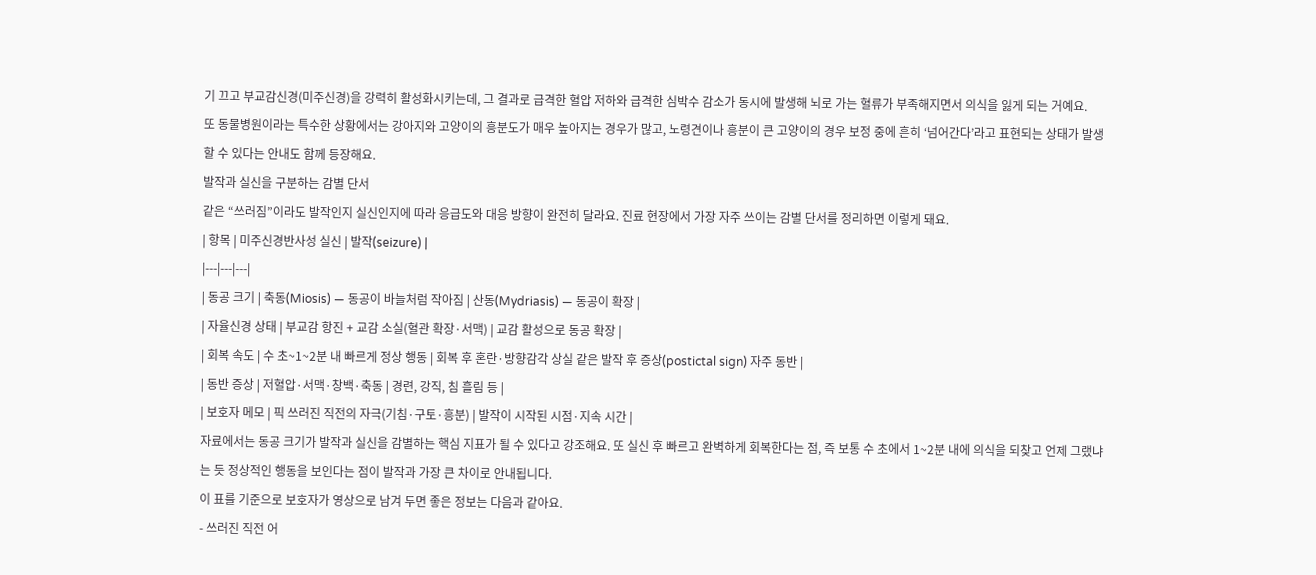기 끄고 부교감신경(미주신경)을 강력히 활성화시키는데, 그 결과로 급격한 혈압 저하와 급격한 심박수 감소가 동시에 발생해 뇌로 가는 혈류가 부족해지면서 의식을 잃게 되는 거예요.
또 동물병원이라는 특수한 상황에서는 강아지와 고양이의 흥분도가 매우 높아지는 경우가 많고, 노령견이나 흥분이 큰 고양이의 경우 보정 중에 흔히 ‘넘어간다’라고 표현되는 상태가 발생할 수 있다는 안내도 함께 등장해요.
발작과 실신을 구분하는 감별 단서
같은 “쓰러짐”이라도 발작인지 실신인지에 따라 응급도와 대응 방향이 완전히 달라요. 진료 현장에서 가장 자주 쓰이는 감별 단서를 정리하면 이렇게 돼요.
| 항목 | 미주신경반사성 실신 | 발작(seizure) |
|---|---|---|
| 동공 크기 | 축동(Miosis) — 동공이 바늘처럼 작아짐 | 산동(Mydriasis) — 동공이 확장 |
| 자율신경 상태 | 부교감 항진 + 교감 소실(혈관 확장·서맥) | 교감 활성으로 동공 확장 |
| 회복 속도 | 수 초~1~2분 내 빠르게 정상 행동 | 회복 후 혼란·방향감각 상실 같은 발작 후 증상(postictal sign) 자주 동반 |
| 동반 증상 | 저혈압·서맥·창백·축동 | 경련, 강직, 침 흘림 등 |
| 보호자 메모 | 픽 쓰러진 직전의 자극(기침·구토·흥분) | 발작이 시작된 시점·지속 시간 |
자료에서는 동공 크기가 발작과 실신을 감별하는 핵심 지표가 될 수 있다고 강조해요. 또 실신 후 빠르고 완벽하게 회복한다는 점, 즉 보통 수 초에서 1~2분 내에 의식을 되찾고 언제 그랬냐는 듯 정상적인 행동을 보인다는 점이 발작과 가장 큰 차이로 안내됩니다.
이 표를 기준으로 보호자가 영상으로 남겨 두면 좋은 정보는 다음과 같아요.
- 쓰러진 직전 어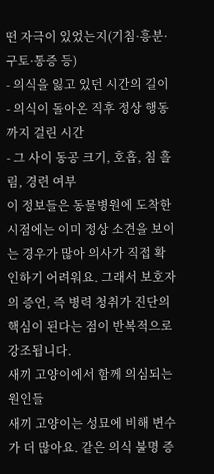떤 자극이 있었는지(기침·흥분·구토·통증 등)
- 의식을 잃고 있던 시간의 길이
- 의식이 돌아온 직후 정상 행동까지 걸린 시간
- 그 사이 동공 크기, 호흡, 침 흘림, 경련 여부
이 정보들은 동물병원에 도착한 시점에는 이미 정상 소견을 보이는 경우가 많아 의사가 직접 확인하기 어려워요. 그래서 보호자의 증언, 즉 병력 청취가 진단의 핵심이 된다는 점이 반복적으로 강조됩니다.
새끼 고양이에서 함께 의심되는 원인들
새끼 고양이는 성묘에 비해 변수가 더 많아요. 같은 의식 불명 증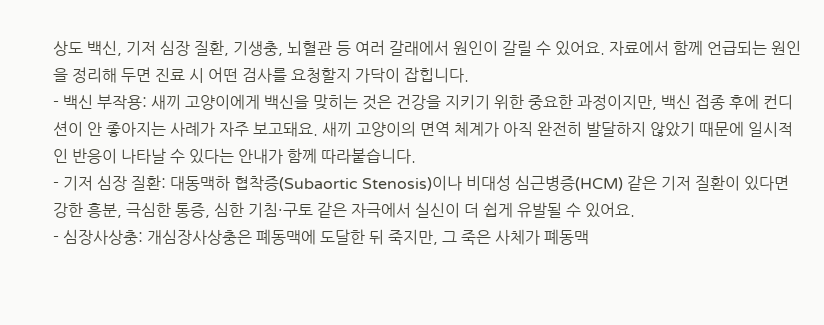상도 백신, 기저 심장 질환, 기생충, 뇌혈관 등 여러 갈래에서 원인이 갈릴 수 있어요. 자료에서 함께 언급되는 원인을 정리해 두면 진료 시 어떤 검사를 요청할지 가닥이 잡힙니다.
- 백신 부작용: 새끼 고양이에게 백신을 맞히는 것은 건강을 지키기 위한 중요한 과정이지만, 백신 접종 후에 컨디션이 안 좋아지는 사례가 자주 보고돼요. 새끼 고양이의 면역 체계가 아직 완전히 발달하지 않았기 때문에 일시적인 반응이 나타날 수 있다는 안내가 함께 따라붙습니다.
- 기저 심장 질환: 대동맥하 협착증(Subaortic Stenosis)이나 비대성 심근병증(HCM) 같은 기저 질환이 있다면 강한 흥분, 극심한 통증, 심한 기침·구토 같은 자극에서 실신이 더 쉽게 유발될 수 있어요.
- 심장사상충: 개심장사상충은 폐동맥에 도달한 뒤 죽지만, 그 죽은 사체가 폐동맥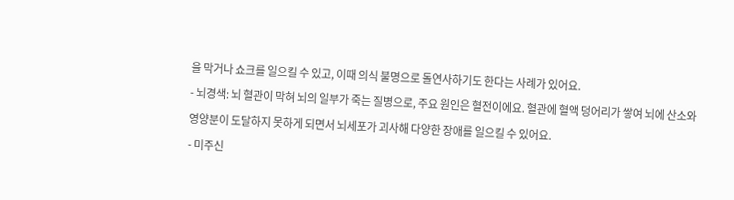을 막거나 쇼크를 일으킬 수 있고, 이때 의식 불명으로 돌연사하기도 한다는 사례가 있어요.
- 뇌경색: 뇌 혈관이 막혀 뇌의 일부가 죽는 질병으로, 주요 원인은 혈전이에요. 혈관에 혈액 덩어리가 쌓여 뇌에 산소와 영양분이 도달하지 못하게 되면서 뇌세포가 괴사해 다양한 장애를 일으킬 수 있어요.
- 미주신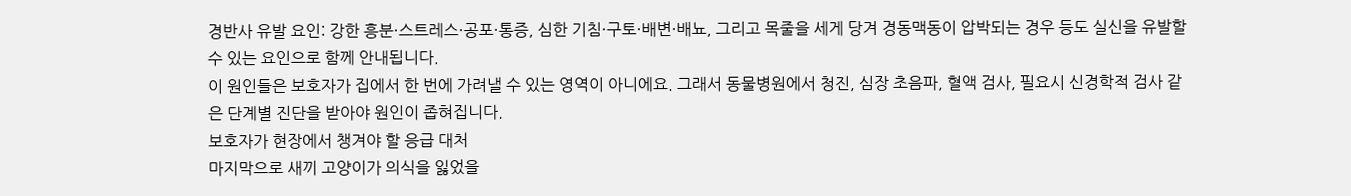경반사 유발 요인: 강한 흥분·스트레스·공포·통증, 심한 기침·구토·배변·배뇨, 그리고 목줄을 세게 당겨 경동맥동이 압박되는 경우 등도 실신을 유발할 수 있는 요인으로 함께 안내됩니다.
이 원인들은 보호자가 집에서 한 번에 가려낼 수 있는 영역이 아니에요. 그래서 동물병원에서 청진, 심장 초음파, 혈액 검사, 필요시 신경학적 검사 같은 단계별 진단을 받아야 원인이 좁혀집니다.
보호자가 현장에서 챙겨야 할 응급 대처
마지막으로 새끼 고양이가 의식을 잃었을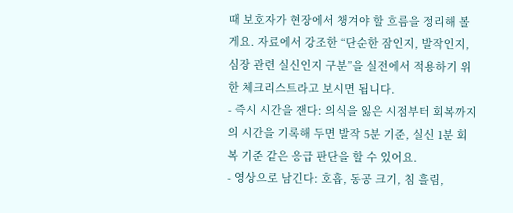때 보호자가 현장에서 챙겨야 할 흐름을 정리해 볼게요. 자료에서 강조한 “단순한 잠인지, 발작인지, 심장 관련 실신인지 구분”을 실전에서 적용하기 위한 체크리스트라고 보시면 됩니다.
- 즉시 시간을 잰다: 의식을 잃은 시점부터 회복까지의 시간을 기록해 두면 발작 5분 기준, 실신 1분 회복 기준 같은 응급 판단을 할 수 있어요.
- 영상으로 남긴다: 호흡, 동공 크기, 침 흘림,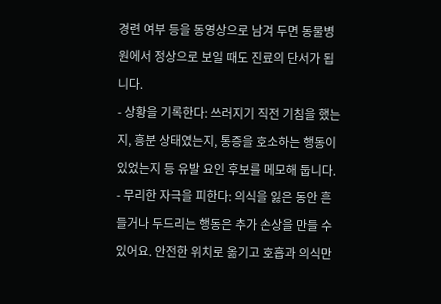경련 여부 등을 동영상으로 남겨 두면 동물병원에서 정상으로 보일 때도 진료의 단서가 됩니다.
- 상황을 기록한다: 쓰러지기 직전 기침을 했는지, 흥분 상태였는지, 통증을 호소하는 행동이 있었는지 등 유발 요인 후보를 메모해 둡니다.
- 무리한 자극을 피한다: 의식을 잃은 동안 흔들거나 두드리는 행동은 추가 손상을 만들 수 있어요. 안전한 위치로 옮기고 호흡과 의식만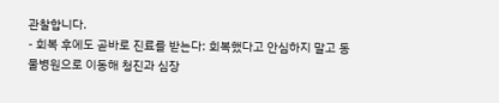관찰합니다.
- 회복 후에도 곧바로 진료를 받는다: 회복했다고 안심하지 말고 동물병원으로 이동해 청진과 심장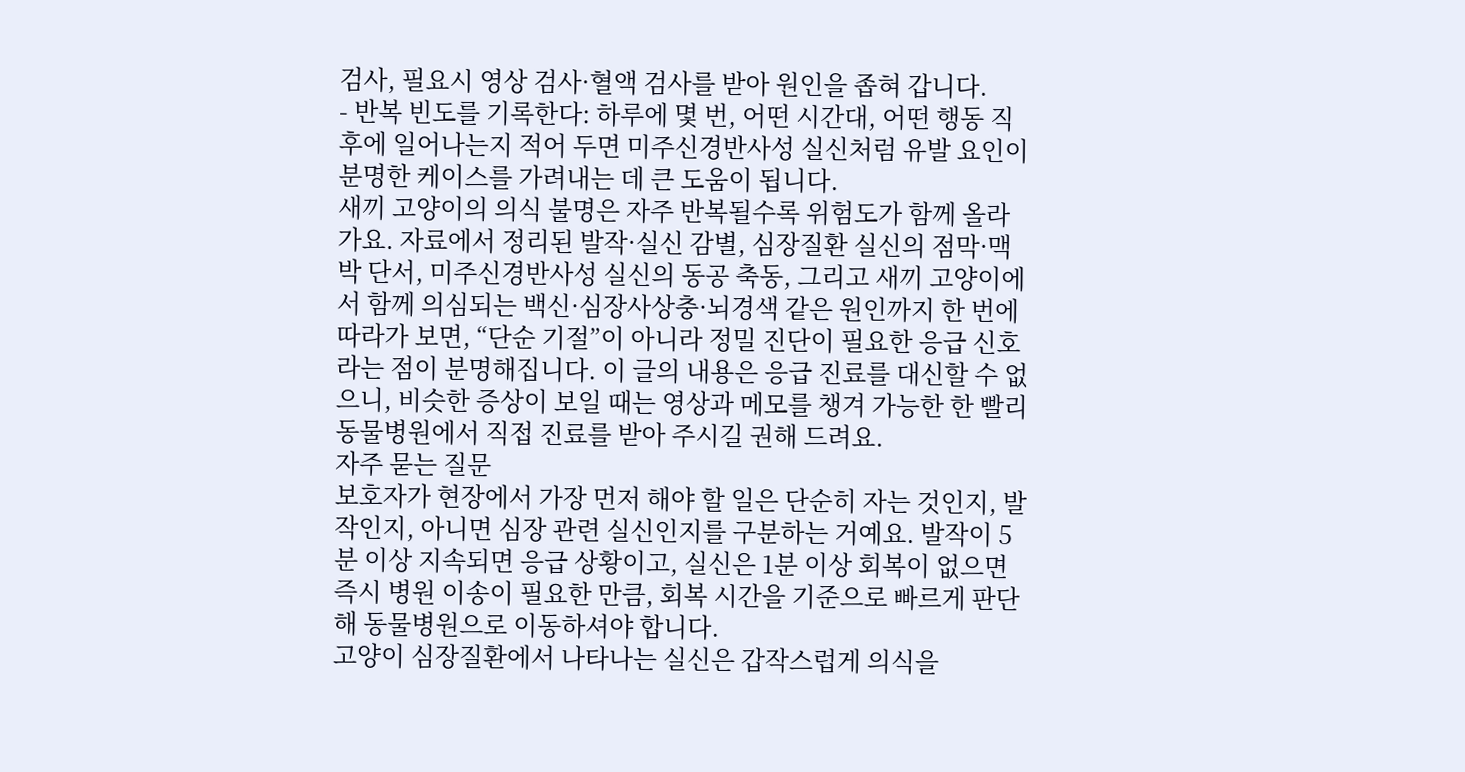검사, 필요시 영상 검사·혈액 검사를 받아 원인을 좁혀 갑니다.
- 반복 빈도를 기록한다: 하루에 몇 번, 어떤 시간대, 어떤 행동 직후에 일어나는지 적어 두면 미주신경반사성 실신처럼 유발 요인이 분명한 케이스를 가려내는 데 큰 도움이 됩니다.
새끼 고양이의 의식 불명은 자주 반복될수록 위험도가 함께 올라가요. 자료에서 정리된 발작·실신 감별, 심장질환 실신의 점막·맥박 단서, 미주신경반사성 실신의 동공 축동, 그리고 새끼 고양이에서 함께 의심되는 백신·심장사상충·뇌경색 같은 원인까지 한 번에 따라가 보면, “단순 기절”이 아니라 정밀 진단이 필요한 응급 신호라는 점이 분명해집니다. 이 글의 내용은 응급 진료를 대신할 수 없으니, 비슷한 증상이 보일 때는 영상과 메모를 챙겨 가능한 한 빨리 동물병원에서 직접 진료를 받아 주시길 권해 드려요.
자주 묻는 질문
보호자가 현장에서 가장 먼저 해야 할 일은 단순히 자는 것인지, 발작인지, 아니면 심장 관련 실신인지를 구분하는 거예요. 발작이 5분 이상 지속되면 응급 상황이고, 실신은 1분 이상 회복이 없으면 즉시 병원 이송이 필요한 만큼, 회복 시간을 기준으로 빠르게 판단해 동물병원으로 이동하셔야 합니다.
고양이 심장질환에서 나타나는 실신은 갑작스럽게 의식을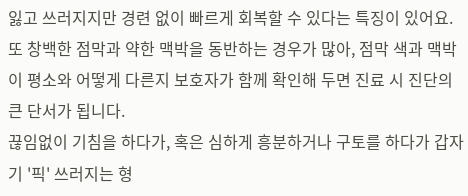잃고 쓰러지지만 경련 없이 빠르게 회복할 수 있다는 특징이 있어요. 또 창백한 점막과 약한 맥박을 동반하는 경우가 많아, 점막 색과 맥박이 평소와 어떻게 다른지 보호자가 함께 확인해 두면 진료 시 진단의 큰 단서가 됩니다.
끊임없이 기침을 하다가, 혹은 심하게 흥분하거나 구토를 하다가 갑자기 '픽' 쓰러지는 형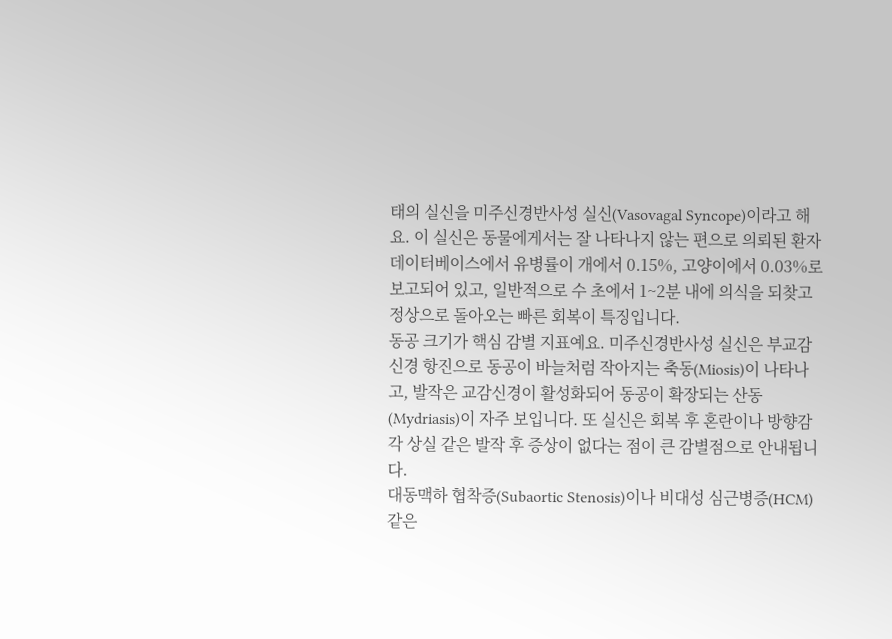태의 실신을 미주신경반사성 실신(Vasovagal Syncope)이라고 해요. 이 실신은 동물에게서는 잘 나타나지 않는 편으로 의뢰된 환자 데이터베이스에서 유병률이 개에서 0.15%, 고양이에서 0.03%로 보고되어 있고, 일반적으로 수 초에서 1~2분 내에 의식을 되찾고 정상으로 돌아오는 빠른 회복이 특징입니다.
동공 크기가 핵심 감별 지표예요. 미주신경반사성 실신은 부교감신경 항진으로 동공이 바늘처럼 작아지는 축동(Miosis)이 나타나고, 발작은 교감신경이 활성화되어 동공이 확장되는 산동(Mydriasis)이 자주 보입니다. 또 실신은 회복 후 혼란이나 방향감각 상실 같은 발작 후 증상이 없다는 점이 큰 감별점으로 안내됩니다.
대동맥하 협착증(Subaortic Stenosis)이나 비대성 심근병증(HCM) 같은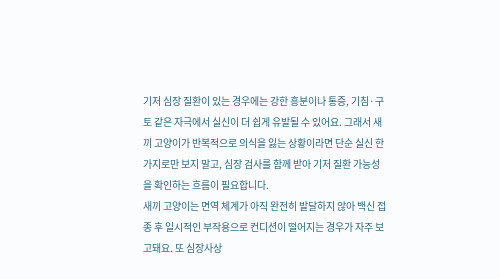기저 심장 질환이 있는 경우에는 강한 흥분이나 통증, 기침·구토 같은 자극에서 실신이 더 쉽게 유발될 수 있어요. 그래서 새끼 고양이가 반복적으로 의식을 잃는 상황이라면 단순 실신 한 가지로만 보지 말고, 심장 검사를 함께 받아 기저 질환 가능성을 확인하는 흐름이 필요합니다.
새끼 고양이는 면역 체계가 아직 완전히 발달하지 않아 백신 접종 후 일시적인 부작용으로 컨디션이 떨어지는 경우가 자주 보고돼요. 또 심장사상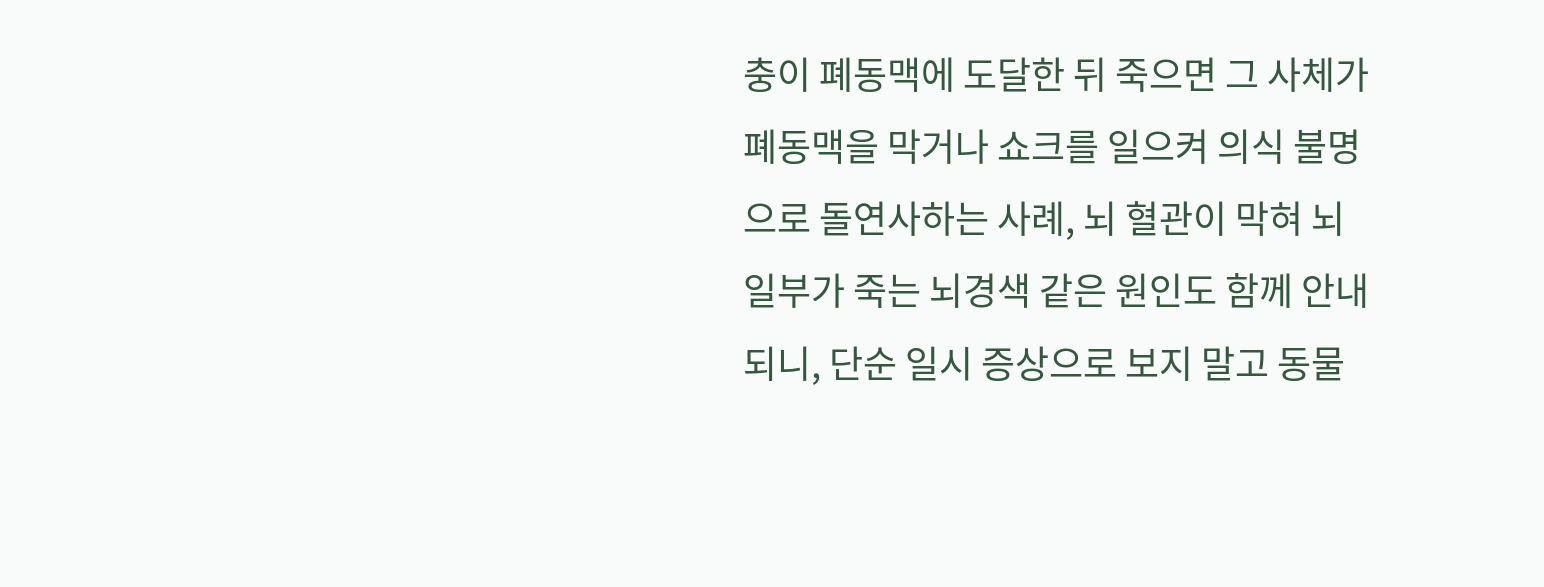충이 폐동맥에 도달한 뒤 죽으면 그 사체가 폐동맥을 막거나 쇼크를 일으켜 의식 불명으로 돌연사하는 사례, 뇌 혈관이 막혀 뇌 일부가 죽는 뇌경색 같은 원인도 함께 안내되니, 단순 일시 증상으로 보지 말고 동물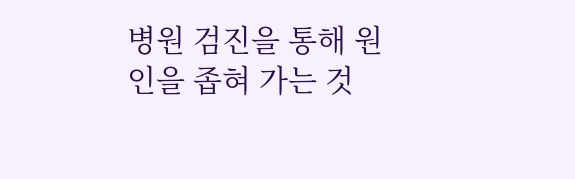병원 검진을 통해 원인을 좁혀 가는 것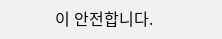이 안전합니다.